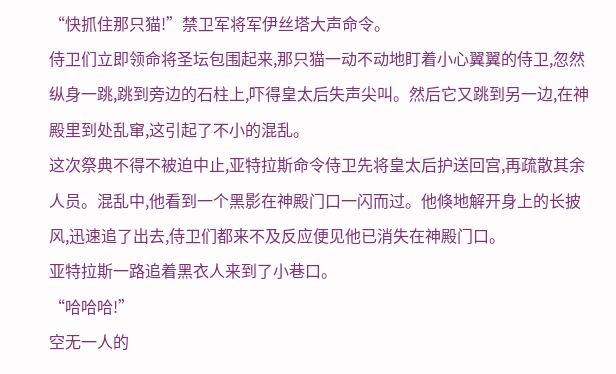“快抓住那只猫!”禁卫军将军伊丝塔大声命令。
侍卫们立即领命将圣坛包围起来,那只猫一动不动地盯着小心翼翼的侍卫,忽然纵身一跳,跳到旁边的石柱上,吓得皇太后失声尖叫。然后它又跳到另一边,在神殿里到处乱窜,这引起了不小的混乱。
这次祭典不得不被迫中止,亚特拉斯命令侍卫先将皇太后护送回宫,再疏散其余人员。混乱中,他看到一个黑影在神殿门口一闪而过。他倏地解开身上的长披风,迅速追了出去,侍卫们都来不及反应便见他已消失在神殿门口。
亚特拉斯一路追着黑衣人来到了小巷口。
“哈哈哈!”
空无一人的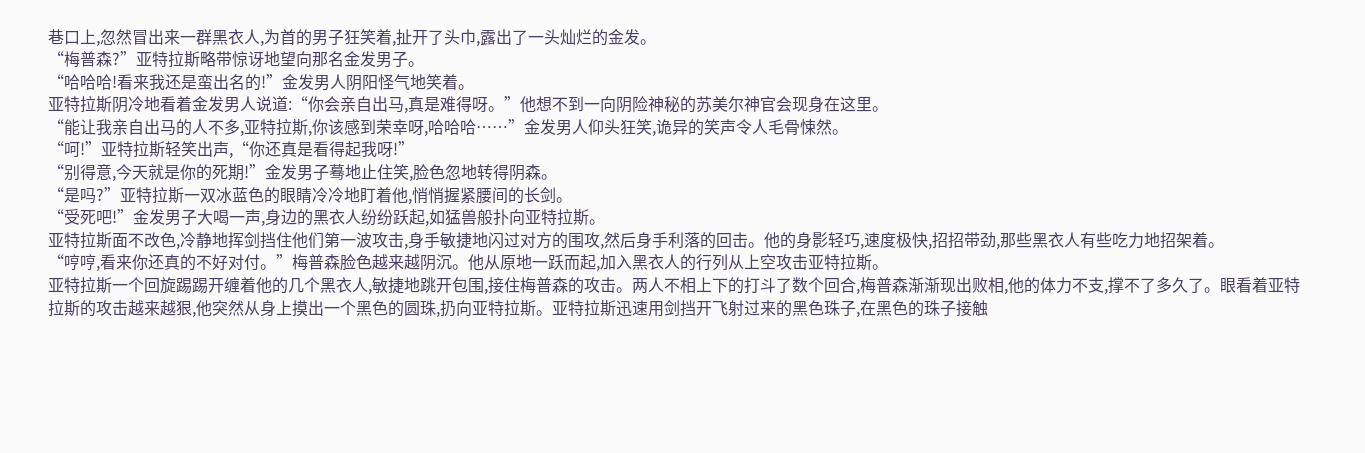巷口上,忽然冒出来一群黑衣人,为首的男子狂笑着,扯开了头巾,露出了一头灿烂的金发。
“梅普森?”亚特拉斯略带惊讶地望向那名金发男子。
“哈哈哈!看来我还是蛮出名的!”金发男人阴阳怪气地笑着。
亚特拉斯阴冷地看着金发男人说道:“你会亲自出马,真是难得呀。”他想不到一向阴险神秘的苏美尔神官会现身在这里。
“能让我亲自出马的人不多,亚特拉斯,你该感到荣幸呀,哈哈哈……”金发男人仰头狂笑,诡异的笑声令人毛骨悚然。
“呵!”亚特拉斯轻笑出声,“你还真是看得起我呀!”
“别得意,今天就是你的死期!”金发男子蓦地止住笑,脸色忽地转得阴森。
“是吗?”亚特拉斯一双冰蓝色的眼睛冷冷地盯着他,悄悄握紧腰间的长剑。
“受死吧!”金发男子大喝一声,身边的黑衣人纷纷跃起,如猛兽般扑向亚特拉斯。
亚特拉斯面不改色,冷静地挥剑挡住他们第一波攻击,身手敏捷地闪过对方的围攻,然后身手利落的回击。他的身影轻巧,速度极快,招招带劲,那些黑衣人有些吃力地招架着。
“哼哼,看来你还真的不好对付。”梅普森脸色越来越阴沉。他从原地一跃而起,加入黑衣人的行列从上空攻击亚特拉斯。
亚特拉斯一个回旋踢踢开缠着他的几个黑衣人,敏捷地跳开包围,接住梅普森的攻击。两人不相上下的打斗了数个回合,梅普森渐渐现出败相,他的体力不支,撑不了多久了。眼看着亚特拉斯的攻击越来越狠,他突然从身上摸出一个黑色的圆珠,扔向亚特拉斯。亚特拉斯迅速用剑挡开飞射过来的黑色珠子,在黑色的珠子接触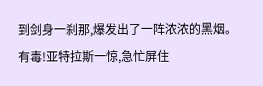到剑身一刹那,爆发出了一阵浓浓的黑烟。
有毒!亚特拉斯一惊,急忙屏住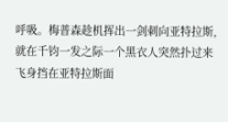呼吸。梅普森趁机挥出一剑刺向亚特拉斯,就在千钧一发之际一个黑衣人突然扑过来飞身挡在亚特拉斯面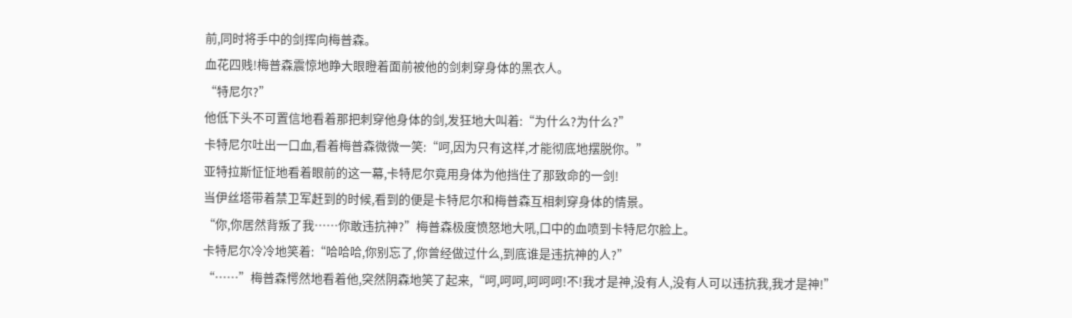前,同时将手中的剑挥向梅普森。
血花四贱!梅普森震惊地睁大眼瞪着面前被他的剑刺穿身体的黑衣人。
“特尼尔?”
他低下头不可置信地看着那把刺穿他身体的剑,发狂地大叫着:“为什么?为什么?”
卡特尼尔吐出一口血,看着梅普森微微一笑:“呵,因为只有这样,才能彻底地摆脱你。”
亚特拉斯怔怔地看着眼前的这一幕,卡特尼尔竟用身体为他挡住了那致命的一剑!
当伊丝塔带着禁卫军赶到的时候,看到的便是卡特尼尔和梅普森互相刺穿身体的情景。
“你,你居然背叛了我……你敢违抗神?”梅普森极度愤怒地大吼,口中的血喷到卡特尼尔脸上。
卡特尼尔冷冷地笑着:“哈哈哈,你别忘了,你曾经做过什么,到底谁是违抗神的人?”
“……”梅普森愕然地看着他,突然阴森地笑了起来,“呵,呵呵,呵呵呵!不!我才是神,没有人,没有人可以违抗我,我才是神!”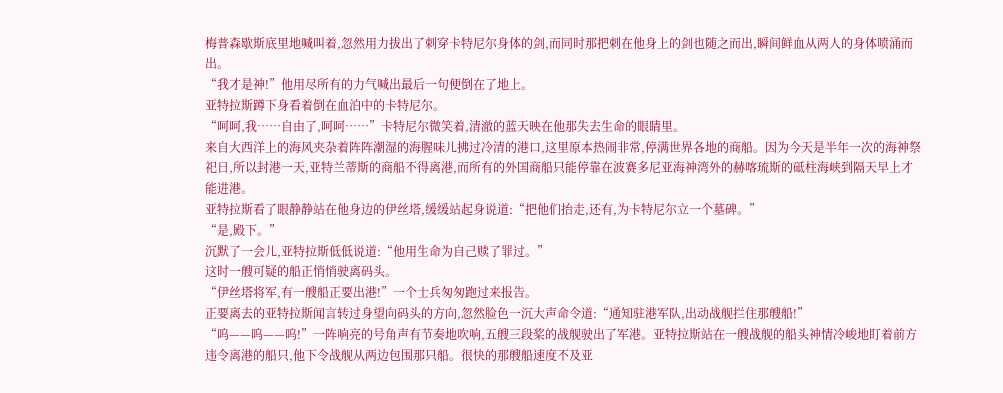梅普森歇斯底里地喊叫着,忽然用力拔出了刺穿卡特尼尔身体的剑,而同时那把刺在他身上的剑也随之而出,瞬间鲜血从两人的身体喷涌而出。
“我才是神!”他用尽所有的力气喊出最后一句便倒在了地上。
亚特拉斯蹲下身看着倒在血泊中的卡特尼尔。
“呵呵,我……自由了,呵呵……”卡特尼尔微笑着,清澈的蓝天映在他那失去生命的眼睛里。
来自大西洋上的海风夹杂着阵阵潮湿的海腥味儿拂过冷清的港口,这里原本热闹非常,停满世界各地的商船。因为今天是半年一次的海神祭祀日,所以封港一天,亚特兰蒂斯的商船不得离港,而所有的外国商船只能停靠在波赛多尼亚海神湾外的赫喀琉斯的砥柱海峡到隔天早上才能进港。
亚特拉斯看了眼静静站在他身边的伊丝塔,缓缓站起身说道:“把他们抬走,还有,为卡特尼尔立一个墓碑。”
“是,殿下。”
沉默了一会儿,亚特拉斯低低说道:“他用生命为自己赎了罪过。”
这时一艘可疑的船正悄悄驶离码头。
“伊丝塔将军,有一艘船正要出港!”一个士兵匆匆跑过来报告。
正要离去的亚特拉斯闻言转过身望向码头的方向,忽然脸色一沉大声命令道:“通知驻港军队,出动战舰拦住那艘船!”
“呜——呜——呜!”一阵响亮的号角声有节奏地吹响,五艘三段桨的战舰驶出了军港。亚特拉斯站在一艘战舰的船头神情冷峻地盯着前方违令离港的船只,他下令战舰从两边包围那只船。很快的那艘船速度不及亚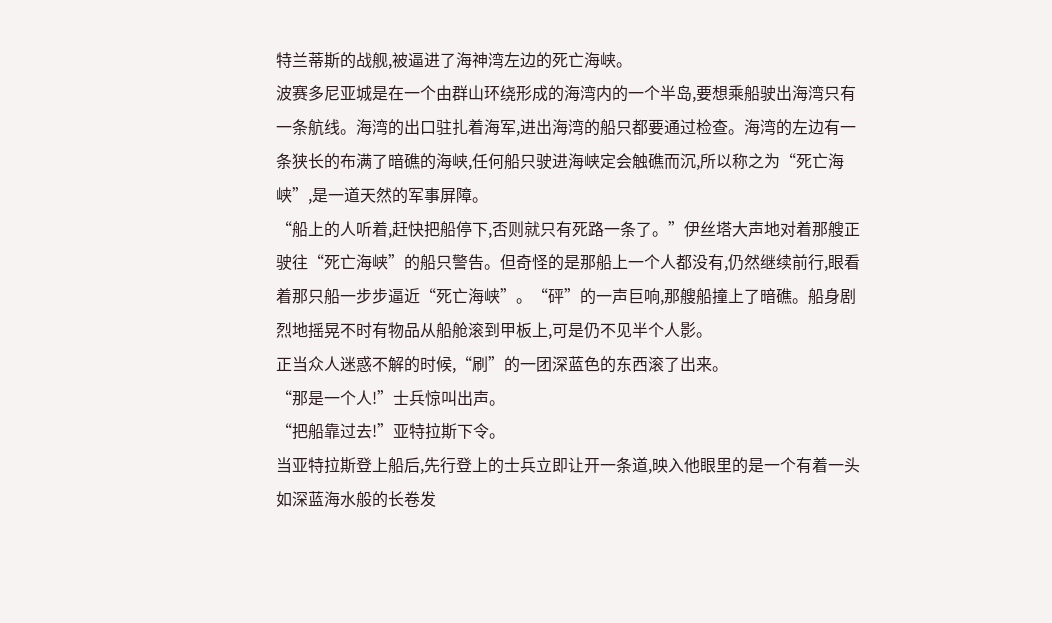特兰蒂斯的战舰,被逼进了海神湾左边的死亡海峡。
波赛多尼亚城是在一个由群山环绕形成的海湾内的一个半岛,要想乘船驶出海湾只有一条航线。海湾的出口驻扎着海军,进出海湾的船只都要通过检查。海湾的左边有一条狭长的布满了暗礁的海峡,任何船只驶进海峡定会触礁而沉,所以称之为“死亡海峡”,是一道天然的军事屏障。
“船上的人听着,赶快把船停下,否则就只有死路一条了。”伊丝塔大声地对着那艘正驶往“死亡海峡”的船只警告。但奇怪的是那船上一个人都没有,仍然继续前行,眼看着那只船一步步逼近“死亡海峡”。“砰”的一声巨响,那艘船撞上了暗礁。船身剧烈地摇晃不时有物品从船舱滚到甲板上,可是仍不见半个人影。
正当众人迷惑不解的时候,“刷”的一团深蓝色的东西滚了出来。
“那是一个人!”士兵惊叫出声。
“把船靠过去!”亚特拉斯下令。
当亚特拉斯登上船后,先行登上的士兵立即让开一条道,映入他眼里的是一个有着一头如深蓝海水般的长卷发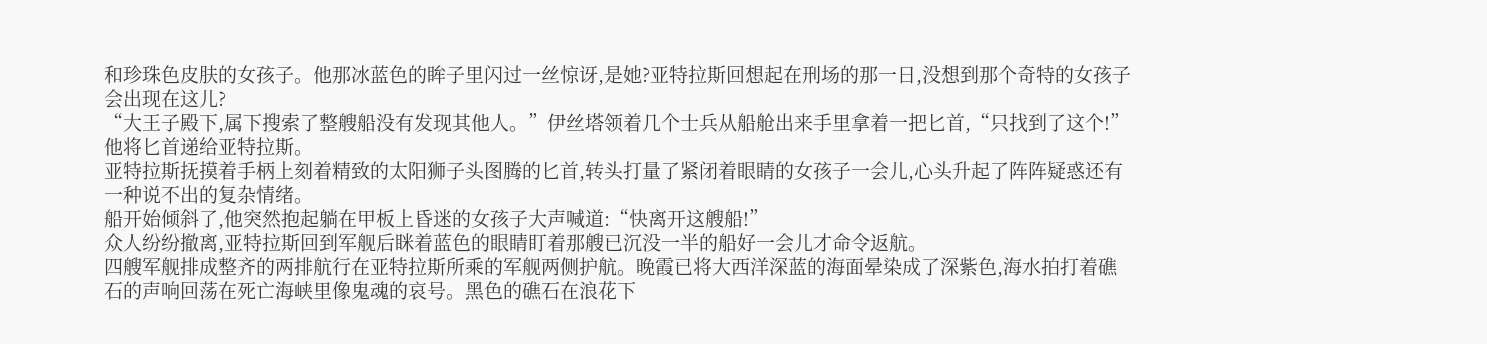和珍珠色皮肤的女孩子。他那冰蓝色的眸子里闪过一丝惊讶,是她?亚特拉斯回想起在刑场的那一日,没想到那个奇特的女孩子会出现在这儿?
“大王子殿下,属下搜索了整艘船没有发现其他人。”伊丝塔领着几个士兵从船舱出来手里拿着一把匕首,“只找到了这个!”他将匕首递给亚特拉斯。
亚特拉斯抚摸着手柄上刻着精致的太阳狮子头图腾的匕首,转头打量了紧闭着眼睛的女孩子一会儿,心头升起了阵阵疑惑还有一种说不出的复杂情绪。
船开始倾斜了,他突然抱起躺在甲板上昏迷的女孩子大声喊道:“快离开这艘船!”
众人纷纷撤离,亚特拉斯回到军舰后眯着蓝色的眼睛盯着那艘已沉没一半的船好一会儿才命令返航。
四艘军舰排成整齐的两排航行在亚特拉斯所乘的军舰两侧护航。晚霞已将大西洋深蓝的海面晕染成了深紫色,海水拍打着礁石的声响回荡在死亡海峡里像鬼魂的哀号。黑色的礁石在浪花下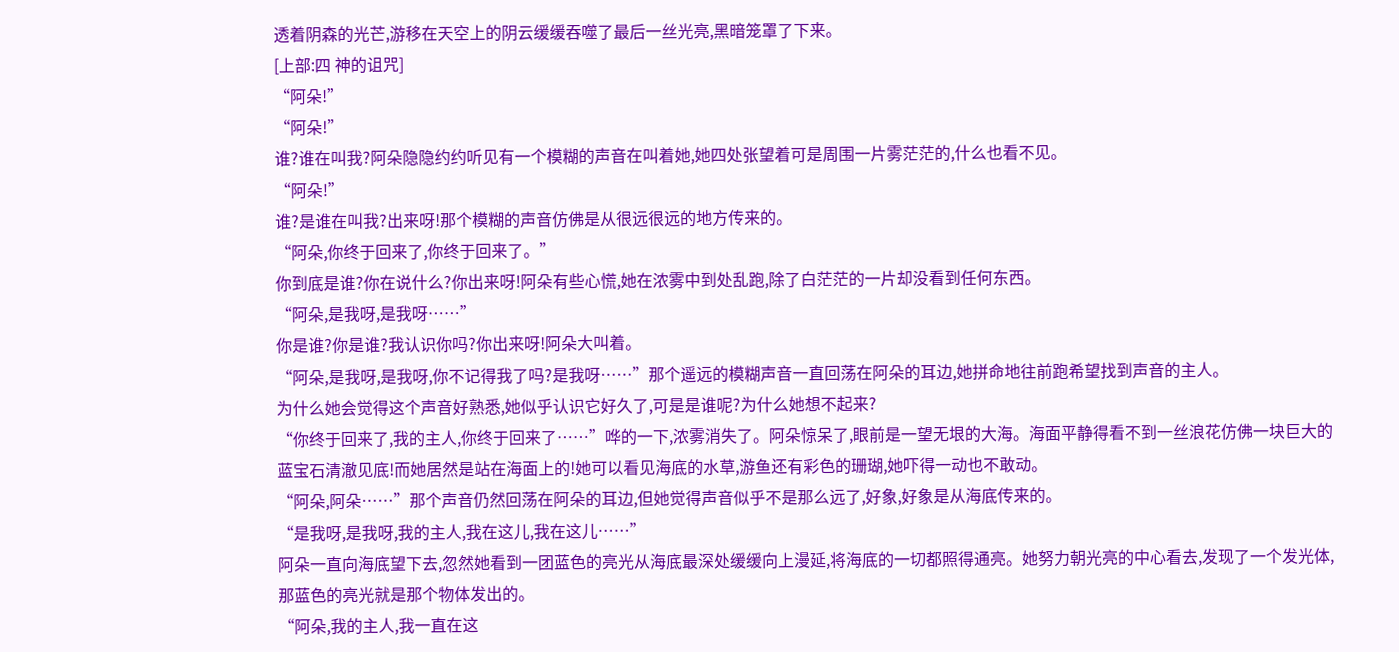透着阴森的光芒,游移在天空上的阴云缓缓吞噬了最后一丝光亮,黑暗笼罩了下来。
[上部:四 神的诅咒]
“阿朵!”
“阿朵!”
谁?谁在叫我?阿朵隐隐约约听见有一个模糊的声音在叫着她,她四处张望着可是周围一片雾茫茫的,什么也看不见。
“阿朵!”
谁?是谁在叫我?出来呀!那个模糊的声音仿佛是从很远很远的地方传来的。
“阿朵,你终于回来了,你终于回来了。”
你到底是谁?你在说什么?你出来呀!阿朵有些心慌,她在浓雾中到处乱跑,除了白茫茫的一片却没看到任何东西。
“阿朵,是我呀,是我呀……”
你是谁?你是谁?我认识你吗?你出来呀!阿朵大叫着。
“阿朵,是我呀,是我呀,你不记得我了吗?是我呀……”那个遥远的模糊声音一直回荡在阿朵的耳边,她拼命地往前跑希望找到声音的主人。
为什么她会觉得这个声音好熟悉,她似乎认识它好久了,可是是谁呢?为什么她想不起来?
“你终于回来了,我的主人,你终于回来了……”哗的一下,浓雾消失了。阿朵惊呆了,眼前是一望无垠的大海。海面平静得看不到一丝浪花仿佛一块巨大的蓝宝石清澈见底!而她居然是站在海面上的!她可以看见海底的水草,游鱼还有彩色的珊瑚,她吓得一动也不敢动。
“阿朵,阿朵……”那个声音仍然回荡在阿朵的耳边,但她觉得声音似乎不是那么远了,好象,好象是从海底传来的。
“是我呀,是我呀,我的主人,我在这儿,我在这儿……”
阿朵一直向海底望下去,忽然她看到一团蓝色的亮光从海底最深处缓缓向上漫延,将海底的一切都照得通亮。她努力朝光亮的中心看去,发现了一个发光体,那蓝色的亮光就是那个物体发出的。
“阿朵,我的主人,我一直在这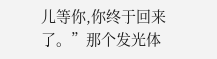儿等你,你终于回来了。”那个发光体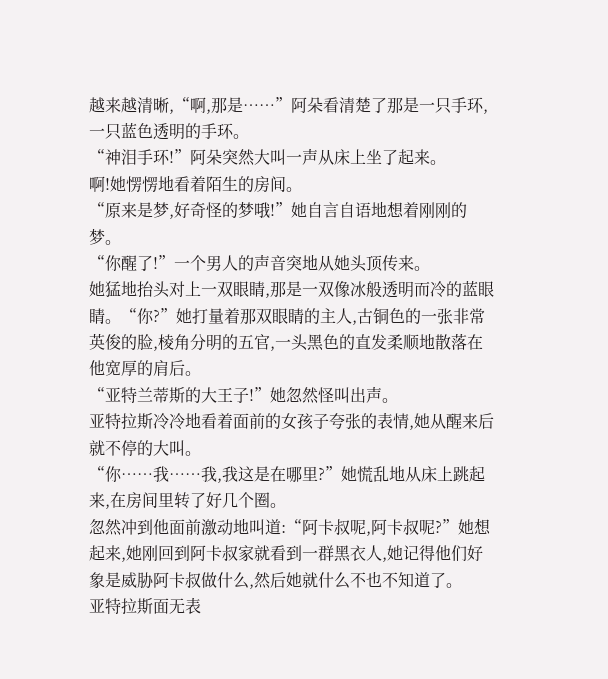越来越清晰,“啊,那是……”阿朵看清楚了那是一只手环,一只蓝色透明的手环。
“神泪手环!”阿朵突然大叫一声从床上坐了起来。
啊!她愣愣地看着陌生的房间。
“原来是梦,好奇怪的梦哦!”她自言自语地想着刚刚的梦。
“你醒了!”一个男人的声音突地从她头顶传来。
她猛地抬头对上一双眼睛,那是一双像冰般透明而冷的蓝眼睛。“你?”她打量着那双眼睛的主人,古铜色的一张非常英俊的脸,棱角分明的五官,一头黑色的直发柔顺地散落在他宽厚的肩后。
“亚特兰蒂斯的大王子!”她忽然怪叫出声。
亚特拉斯冷冷地看着面前的女孩子夸张的表情,她从醒来后就不停的大叫。
“你……我……我,我这是在哪里?”她慌乱地从床上跳起来,在房间里转了好几个圈。
忽然冲到他面前激动地叫道:“阿卡叔呢,阿卡叔呢?”她想起来,她刚回到阿卡叔家就看到一群黑衣人,她记得他们好象是威胁阿卡叔做什么,然后她就什么不也不知道了。
亚特拉斯面无表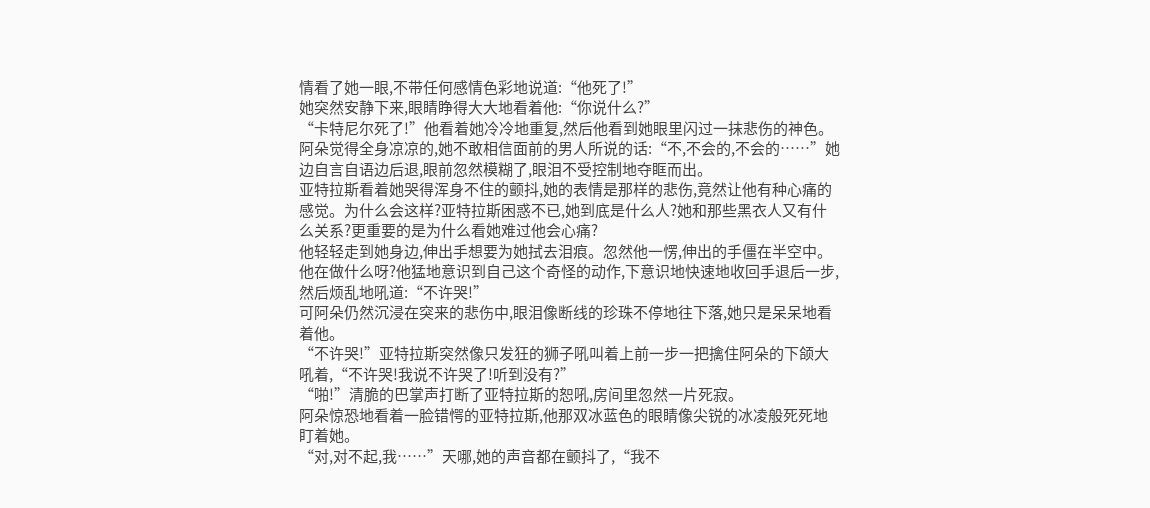情看了她一眼,不带任何感情色彩地说道:“他死了!”
她突然安静下来,眼睛睁得大大地看着他:“你说什么?”
“卡特尼尔死了!”他看着她冷冷地重复,然后他看到她眼里闪过一抹悲伤的神色。
阿朵觉得全身凉凉的,她不敢相信面前的男人所说的话:“不,不会的,不会的……”她边自言自语边后退,眼前忽然模糊了,眼泪不受控制地夺眶而出。
亚特拉斯看着她哭得浑身不住的颤抖,她的表情是那样的悲伤,竟然让他有种心痛的感觉。为什么会这样?亚特拉斯困惑不已,她到底是什么人?她和那些黑衣人又有什么关系?更重要的是为什么看她难过他会心痛?
他轻轻走到她身边,伸出手想要为她拭去泪痕。忽然他一愣,伸出的手僵在半空中。他在做什么呀?他猛地意识到自己这个奇怪的动作,下意识地快速地收回手退后一步,然后烦乱地吼道:“不许哭!”
可阿朵仍然沉浸在突来的悲伤中,眼泪像断线的珍珠不停地往下落,她只是呆呆地看着他。
“不许哭!”亚特拉斯突然像只发狂的狮子吼叫着上前一步一把擒住阿朵的下颌大吼着,“不许哭!我说不许哭了!听到没有?”
“啪!”清脆的巴掌声打断了亚特拉斯的恕吼,房间里忽然一片死寂。
阿朵惊恐地看着一脸错愕的亚特拉斯,他那双冰蓝色的眼睛像尖锐的冰凌般死死地盯着她。
“对,对不起,我……”天哪,她的声音都在颤抖了,“我不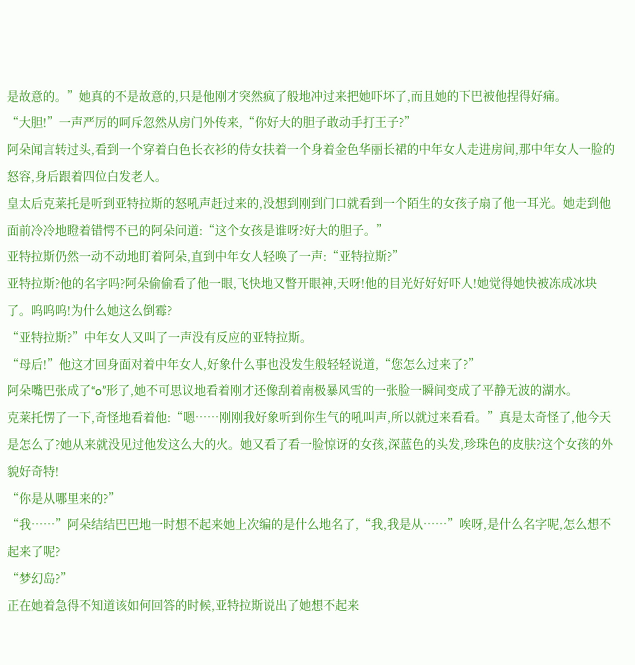是故意的。”她真的不是故意的,只是他刚才突然疯了般地冲过来把她吓坏了,而且她的下巴被他捏得好痛。
“大胆!”一声严厉的呵斥忽然从房门外传来,“你好大的胆子敢动手打王子?”
阿朵闻言转过头,看到一个穿着白色长衣衫的侍女扶着一个身着金色华丽长裙的中年女人走进房间,那中年女人一脸的怒容,身后跟着四位白发老人。
皇太后克莱托是听到亚特拉斯的怒吼声赶过来的,没想到刚到门口就看到一个陌生的女孩子扇了他一耳光。她走到他面前冷冷地瞪着错愕不已的阿朵问道:“这个女孩是谁呀?好大的胆子。”
亚特拉斯仍然一动不动地盯着阿朵,直到中年女人轻唤了一声:“亚特拉斯?”
亚特拉斯?他的名字吗?阿朵偷偷看了他一眼,飞快地又瞥开眼神,天呀!他的目光好好好吓人!她觉得她快被冻成冰块了。呜呜呜!为什么她这么倒霉?
“亚特拉斯?”中年女人又叫了一声没有反应的亚特拉斯。
“母后!”他这才回身面对着中年女人,好象什么事也没发生般轻轻说道,“您怎么过来了?”
阿朵嘴巴张成了“o”形了,她不可思议地看着刚才还像刮着南极暴风雪的一张脸一瞬间变成了平静无波的湖水。
克莱托愣了一下,奇怪地看着他:“嗯……刚刚我好象听到你生气的吼叫声,所以就过来看看。”真是太奇怪了,他今天是怎么了?她从来就没见过他发这么大的火。她又看了看一脸惊讶的女孩,深蓝色的头发,珍珠色的皮肤?这个女孩的外貌好奇特!
“你是从哪里来的?”
“我……”阿朵结结巴巴地一时想不起来她上次编的是什么地名了,“我,我是从……”唉呀,是什么名字呢,怎么想不起来了呢?
“梦幻岛?”
正在她着急得不知道该如何回答的时候,亚特拉斯说出了她想不起来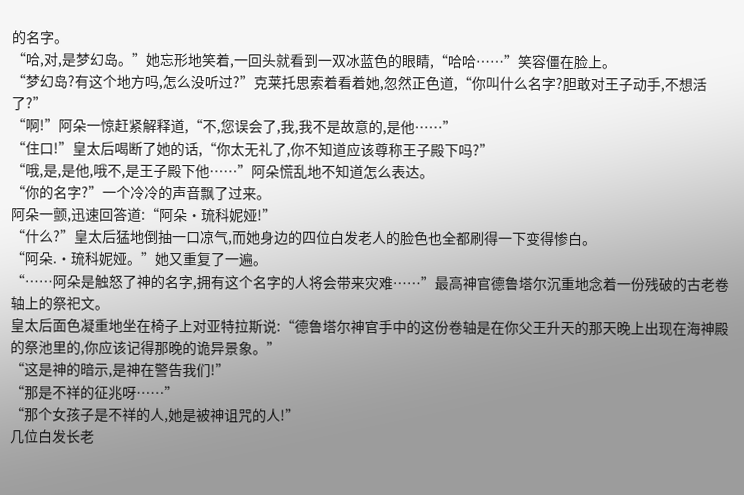的名字。
“哈,对,是梦幻岛。”她忘形地笑着,一回头就看到一双冰蓝色的眼睛,“哈哈……”笑容僵在脸上。
“梦幻岛?有这个地方吗,怎么没听过?”克莱托思索着看着她,忽然正色道,“你叫什么名字?胆敢对王子动手,不想活了?”
“啊!”阿朵一惊赶紧解释道,“不,您误会了,我,我不是故意的,是他……”
“住口!”皇太后喝断了她的话,“你太无礼了,你不知道应该尊称王子殿下吗?”
“哦,是,是他,哦不,是王子殿下他……”阿朵慌乱地不知道怎么表达。
“你的名字?”一个冷冷的声音飘了过来。
阿朵一颤,迅速回答道:“阿朵•琉科妮娅!”
“什么?”皇太后猛地倒抽一口凉气,而她身边的四位白发老人的脸色也全都刷得一下变得惨白。
“阿朵.•琉科妮娅。”她又重复了一遍。
“……阿朵是触怒了神的名字,拥有这个名字的人将会带来灾难……”最高神官德鲁塔尔沉重地念着一份残破的古老卷轴上的祭祀文。
皇太后面色凝重地坐在椅子上对亚特拉斯说:“德鲁塔尔神官手中的这份卷轴是在你父王升天的那天晚上出现在海神殿的祭池里的,你应该记得那晚的诡异景象。”
“这是神的暗示,是神在警告我们!”
“那是不祥的征兆呀……”
“那个女孩子是不祥的人,她是被神诅咒的人!”
几位白发长老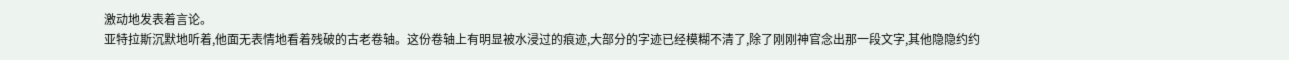激动地发表着言论。
亚特拉斯沉默地听着,他面无表情地看着残破的古老卷轴。这份卷轴上有明显被水浸过的痕迹,大部分的字迹已经模糊不清了,除了刚刚神官念出那一段文字,其他隐隐约约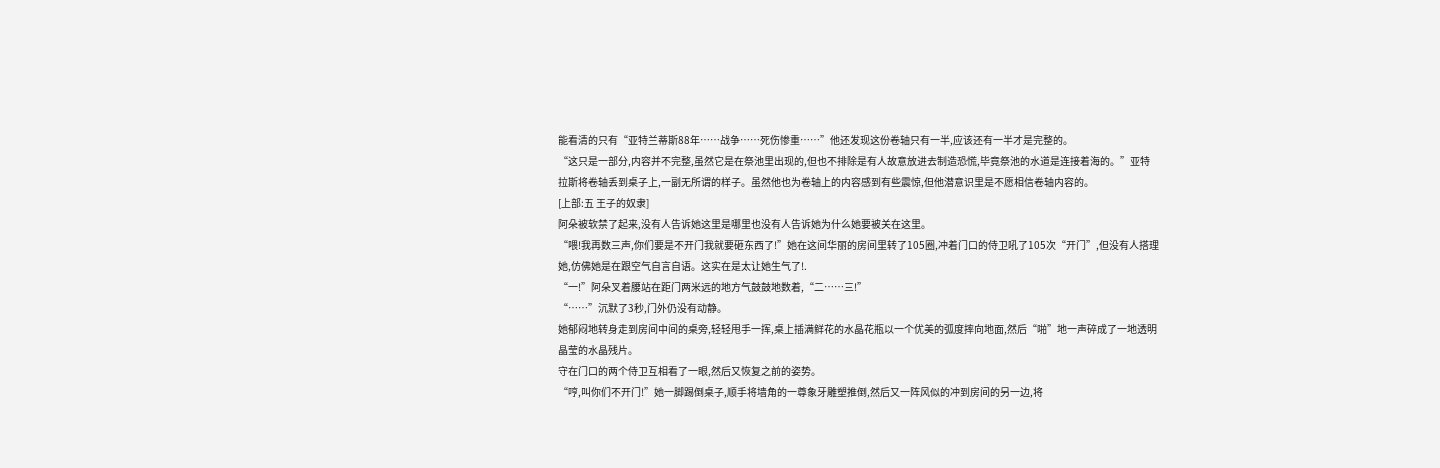能看清的只有“亚特兰蒂斯88年……战争……死伤惨重……”他还发现这份卷轴只有一半,应该还有一半才是完整的。
“这只是一部分,内容并不完整,虽然它是在祭池里出现的,但也不排除是有人故意放进去制造恐慌,毕竟祭池的水道是连接着海的。”亚特拉斯将卷轴丢到桌子上,一副无所谓的样子。虽然他也为卷轴上的内容感到有些震惊,但他潜意识里是不愿相信卷轴内容的。
[上部:五 王子的奴隶]
阿朵被软禁了起来,没有人告诉她这里是哪里也没有人告诉她为什么她要被关在这里。
“喂!我再数三声,你们要是不开门我就要砸东西了!”她在这间华丽的房间里转了105圈,冲着门口的侍卫吼了105次“开门”,但没有人搭理她,仿佛她是在跟空气自言自语。这实在是太让她生气了!.
“一!”阿朵叉着腰站在距门两米远的地方气鼓鼓地数着,“二……三!”
“……”沉默了3秒,门外仍没有动静。
她郁闷地转身走到房间中间的桌旁,轻轻甩手一挥,桌上插满鲜花的水晶花瓶以一个优美的弧度摔向地面,然后“啪”地一声碎成了一地透明晶莹的水晶残片。
守在门口的两个侍卫互相看了一眼,然后又恢复之前的姿势。
“哼,叫你们不开门!”她一脚踢倒桌子,顺手将墙角的一尊象牙雕塑推倒,然后又一阵风似的冲到房间的另一边,将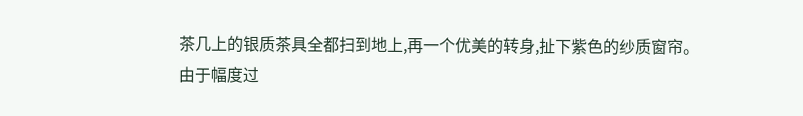茶几上的银质茶具全都扫到地上,再一个优美的转身,扯下紫色的纱质窗帘。由于幅度过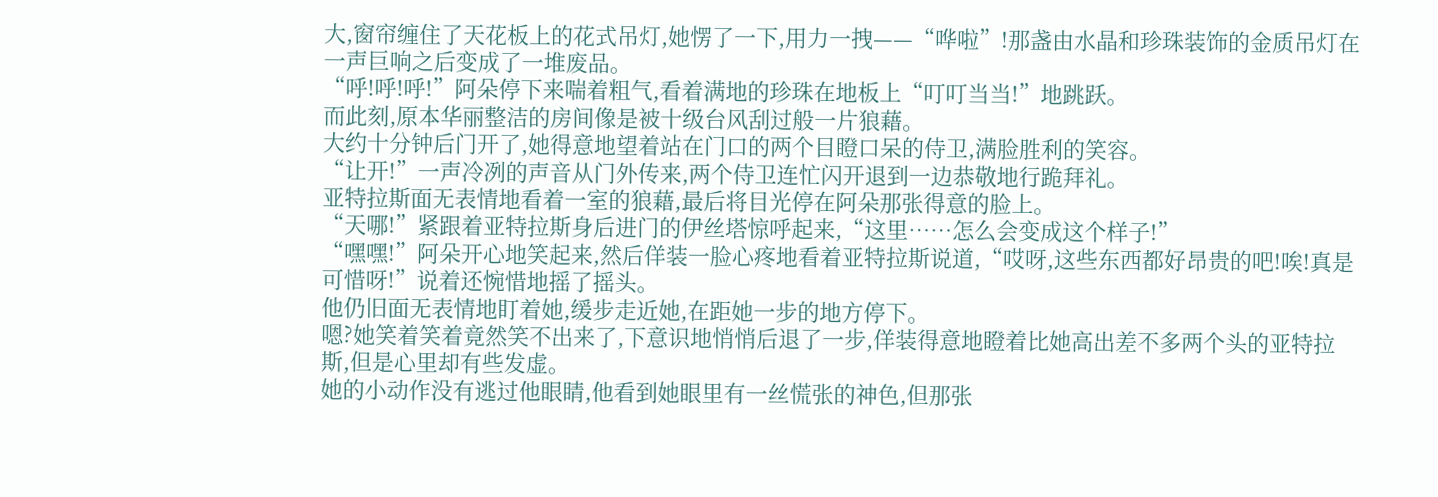大,窗帘缠住了天花板上的花式吊灯,她愣了一下,用力一拽——“哗啦”!那盏由水晶和珍珠装饰的金质吊灯在一声巨响之后变成了一堆废品。
“呼!呼!呼!”阿朵停下来喘着粗气,看着满地的珍珠在地板上“叮叮当当!”地跳跃。
而此刻,原本华丽整洁的房间像是被十级台风刮过般一片狼藉。
大约十分钟后门开了,她得意地望着站在门口的两个目瞪口呆的侍卫,满脸胜利的笑容。
“让开!”一声冷冽的声音从门外传来,两个侍卫连忙闪开退到一边恭敬地行跪拜礼。
亚特拉斯面无表情地看着一室的狼藉,最后将目光停在阿朵那张得意的脸上。
“天哪!”紧跟着亚特拉斯身后进门的伊丝塔惊呼起来,“这里……怎么会变成这个样子!”
“嘿嘿!”阿朵开心地笑起来,然后佯装一脸心疼地看着亚特拉斯说道,“哎呀,这些东西都好昂贵的吧!唉!真是可惜呀!”说着还惋惜地摇了摇头。
他仍旧面无表情地盯着她,缓步走近她,在距她一步的地方停下。
嗯?她笑着笑着竟然笑不出来了,下意识地悄悄后退了一步,佯装得意地瞪着比她高出差不多两个头的亚特拉斯,但是心里却有些发虚。
她的小动作没有逃过他眼睛,他看到她眼里有一丝慌张的神色,但那张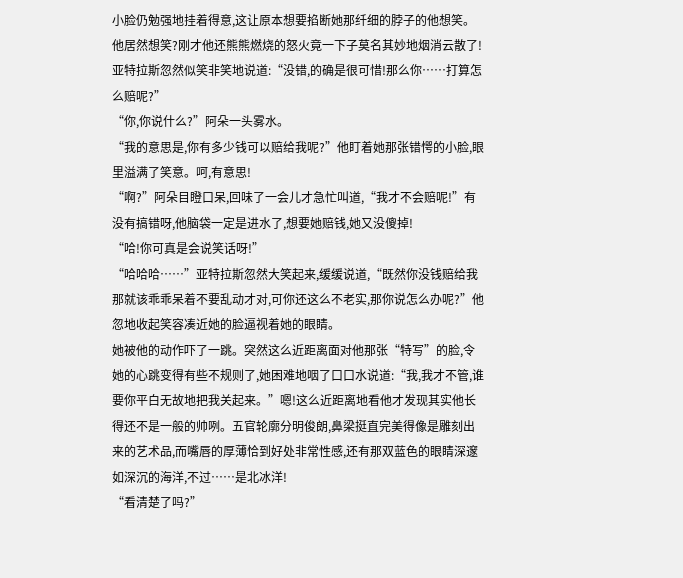小脸仍勉强地挂着得意,这让原本想要掐断她那纤细的脖子的他想笑。他居然想笑?刚才他还熊熊燃烧的怒火竟一下子莫名其妙地烟消云散了!
亚特拉斯忽然似笑非笑地说道:“没错,的确是很可惜!那么你……打算怎么赔呢?”
“你,你说什么?”阿朵一头雾水。
“我的意思是,你有多少钱可以赔给我呢?”他盯着她那张错愕的小脸,眼里溢满了笑意。呵,有意思!
“啊?”阿朵目瞪口呆,回味了一会儿才急忙叫道,“我才不会赔呢!”有没有搞错呀,他脑袋一定是进水了,想要她赔钱,她又没傻掉!
“哈!你可真是会说笑话呀!”
“哈哈哈……”亚特拉斯忽然大笑起来,缓缓说道,“既然你没钱赔给我那就该乖乖呆着不要乱动才对,可你还这么不老实,那你说怎么办呢?”他忽地收起笑容凑近她的脸逼视着她的眼睛。
她被他的动作吓了一跳。突然这么近距离面对他那张“特写”的脸,令她的心跳变得有些不规则了,她困难地咽了口口水说道:“我,我才不管,谁要你平白无故地把我关起来。”嗯!这么近距离地看他才发现其实他长得还不是一般的帅咧。五官轮廓分明俊朗,鼻梁挺直完美得像是雕刻出来的艺术品,而嘴唇的厚薄恰到好处非常性感,还有那双蓝色的眼睛深邃如深沉的海洋,不过……是北冰洋!
“看清楚了吗?”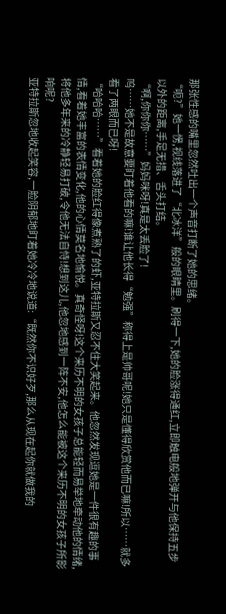那张性感的嘴里忽然吐出一个声音打断了她的思绪。
“呃?”她一愣,视线落进了“北冰洋”般的眼睛里。刷得一下,她的脸涨得通红,立即触电般地弹开与他保持五步以外的距离,手足无措、舌头打结。
“啊,你你你……”妈妈咪呀!真是太丢脸了!
呜……她不是故意要盯着他看的嘛!谁让他长得“勉强”称得上是帅哥呢!她只是懂得欣赏他而已嘛!所以……就多看了两眼而已呀!
“哈哈哈……”看着她的脸红得像煮熟了的虾,亚特拉斯又忍不住大笑起来。他忽然发现逗她是一件很有趣的事情,看着她丰富的表情变化,他的心情莫名地愉悦。真奇怪呀!这个来历不明的女孩子总能轻而易举地牵动他的情绪,将他多年来的冷静轻易打破,令他无法自恃!想到这儿,他忽地感到一阵不安,他怎么能被这个来历不明的女孩子所影响呢?
亚特拉斯忽地收起笑容,一脸阴郁地盯着她冷冷地说道:“既然你不识好歹,那么从现在起你就做我的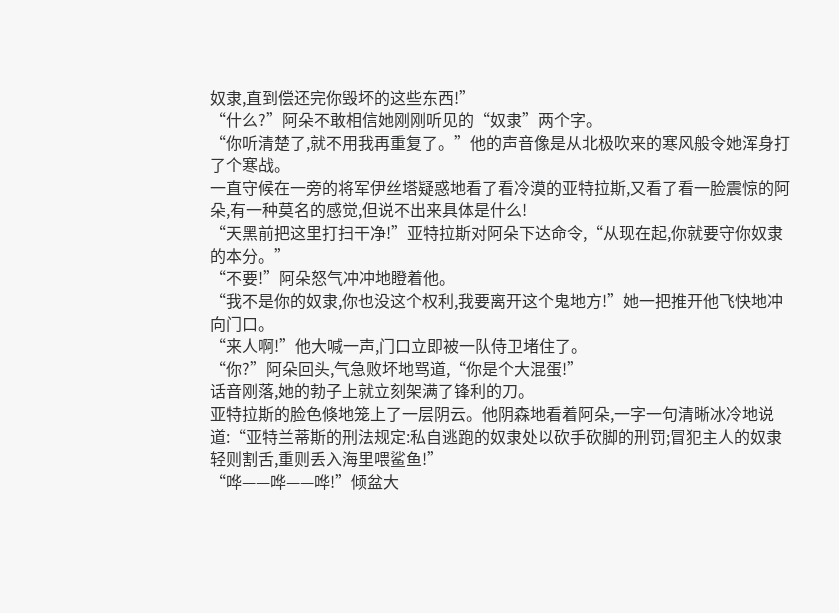奴隶,直到偿还完你毁坏的这些东西!”
“什么?”阿朵不敢相信她刚刚听见的“奴隶”两个字。
“你听清楚了,就不用我再重复了。”他的声音像是从北极吹来的寒风般令她浑身打了个寒战。
一直守候在一旁的将军伊丝塔疑惑地看了看冷漠的亚特拉斯,又看了看一脸震惊的阿朵,有一种莫名的感觉,但说不出来具体是什么!
“天黑前把这里打扫干净!”亚特拉斯对阿朵下达命令,“从现在起,你就要守你奴隶的本分。”
“不要!”阿朵怒气冲冲地瞪着他。
“我不是你的奴隶,你也没这个权利,我要离开这个鬼地方!”她一把推开他飞快地冲向门口。
“来人啊!”他大喊一声,门口立即被一队侍卫堵住了。
“你?”阿朵回头,气急败坏地骂道,“你是个大混蛋!”
话音刚落,她的勃子上就立刻架满了锋利的刀。
亚特拉斯的脸色倏地笼上了一层阴云。他阴森地看着阿朵,一字一句清晰冰冷地说道:“亚特兰蒂斯的刑法规定:私自逃跑的奴隶处以砍手砍脚的刑罚;冒犯主人的奴隶轻则割舌,重则丢入海里喂鲨鱼!”
“哗——哗——哗!”倾盆大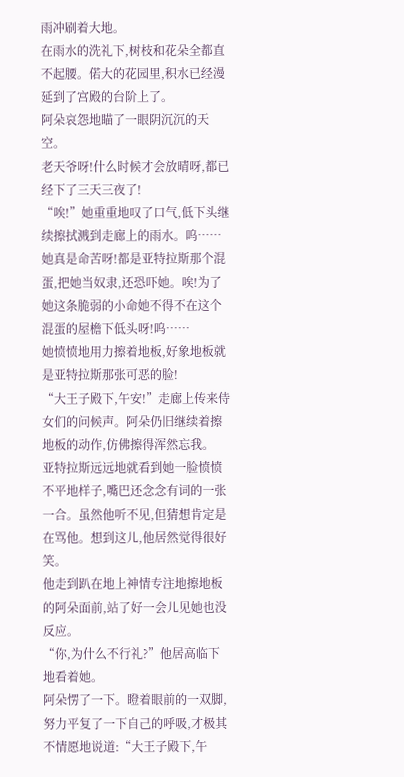雨冲刷着大地。
在雨水的洗礼下,树枝和花朵全都直不起腰。偌大的花园里,积水已经漫延到了宫殿的台阶上了。
阿朵哀怨地瞄了一眼阴沉沉的天空。
老天爷呀!什么时候才会放晴呀,都已经下了三天三夜了!
“唉!”她重重地叹了口气,低下头继续擦拭溅到走廊上的雨水。呜……她真是命苦呀!都是亚特拉斯那个混蛋,把她当奴隶,还恐吓她。唉!为了她这条脆弱的小命她不得不在这个混蛋的屋檐下低头呀!呜……
她愤愤地用力擦着地板,好象地板就是亚特拉斯那张可恶的脸!
“大王子殿下,午安!”走廊上传来侍女们的问候声。阿朵仍旧继续着擦地板的动作,仿佛擦得浑然忘我。
亚特拉斯远远地就看到她一脸愤愤不平地样子,嘴巴还念念有词的一张一合。虽然他听不见,但猜想肯定是在骂他。想到这儿,他居然觉得很好笑。
他走到趴在地上神情专注地擦地板的阿朵面前,站了好一会儿见她也没反应。
“你,为什么不行礼?”他居高临下地看着她。
阿朵愣了一下。瞪着眼前的一双脚,努力平复了一下自己的呼吸,才极其不情愿地说道:“大王子殿下,午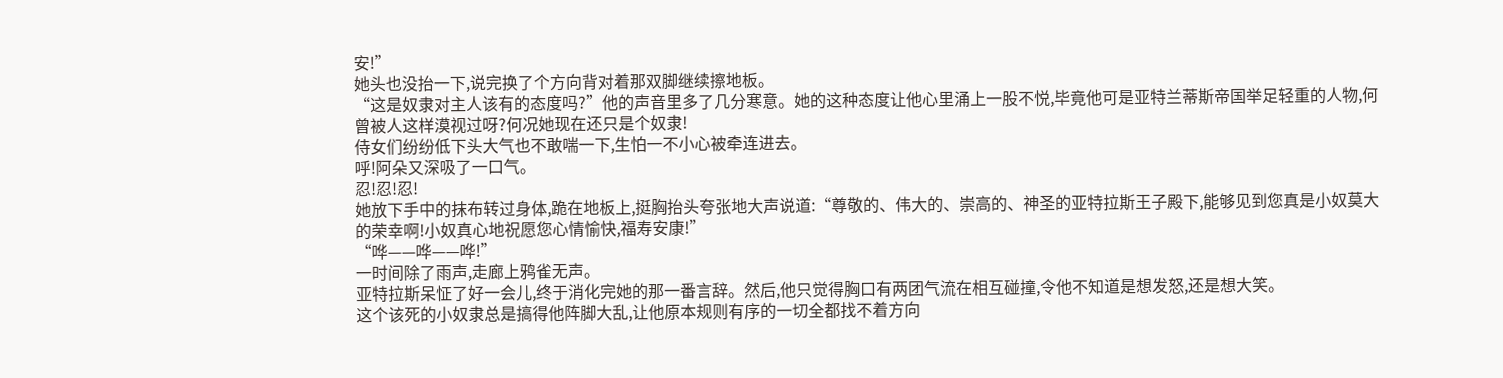安!”
她头也没抬一下,说完换了个方向背对着那双脚继续擦地板。
“这是奴隶对主人该有的态度吗?”他的声音里多了几分寒意。她的这种态度让他心里涌上一股不悦,毕竟他可是亚特兰蒂斯帝国举足轻重的人物,何曾被人这样漠视过呀?何况她现在还只是个奴隶!
侍女们纷纷低下头大气也不敢喘一下,生怕一不小心被牵连进去。
呼!阿朵又深吸了一口气。
忍!忍!忍!
她放下手中的抹布转过身体,跪在地板上,挺胸抬头夸张地大声说道:“尊敬的、伟大的、崇高的、神圣的亚特拉斯王子殿下,能够见到您真是小奴莫大的荣幸啊!小奴真心地祝愿您心情愉快,福寿安康!”
“哗——哗——哗!”
一时间除了雨声,走廊上鸦雀无声。
亚特拉斯呆怔了好一会儿,终于消化完她的那一番言辞。然后,他只觉得胸口有两团气流在相互碰撞,令他不知道是想发怒,还是想大笑。
这个该死的小奴隶总是搞得他阵脚大乱,让他原本规则有序的一切全都找不着方向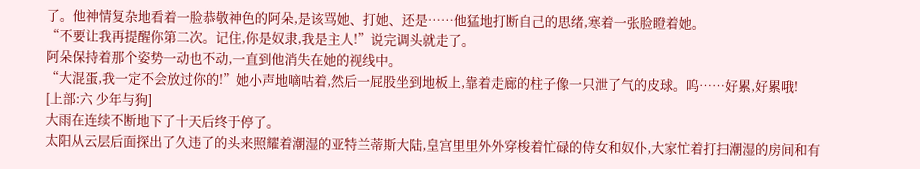了。他神情复杂地看着一脸恭敬神色的阿朵,是该骂她、打她、还是……他猛地打断自己的思绪,寒着一张脸瞪着她。
“不要让我再提醒你第二次。记住,你是奴隶,我是主人!”说完调头就走了。
阿朵保持着那个姿势一动也不动,一直到他消失在她的视线中。
“大混蛋,我一定不会放过你的!”她小声地嘀咕着,然后一屁股坐到地板上,靠着走廊的柱子像一只泄了气的皮球。呜……好累,好累哦!
[上部:六 少年与狗]
大雨在连续不断地下了十天后终于停了。
太阳从云层后面探出了久违了的头来照耀着潮湿的亚特兰蒂斯大陆,皇宫里里外外穿梭着忙碌的侍女和奴仆,大家忙着打扫潮湿的房间和有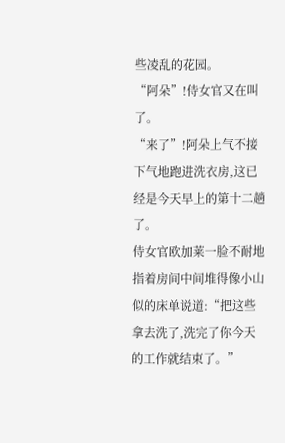些凌乱的花园。
“阿朵”!侍女官又在叫了。
“来了”!阿朵上气不接下气地跑进洗衣房,这已经是今天早上的第十二趟了。
侍女官欧加莱一脸不耐地指着房间中间堆得像小山似的床单说道:“把这些拿去洗了,洗完了你今天的工作就结束了。”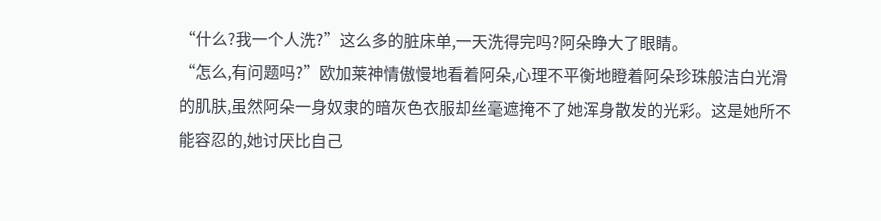“什么?我一个人洗?”这么多的脏床单,一天洗得完吗?阿朵睁大了眼睛。
“怎么,有问题吗?”欧加莱神情傲慢地看着阿朵,心理不平衡地瞪着阿朵珍珠般洁白光滑的肌肤,虽然阿朵一身奴隶的暗灰色衣服却丝毫遮掩不了她浑身散发的光彩。这是她所不能容忍的,她讨厌比自己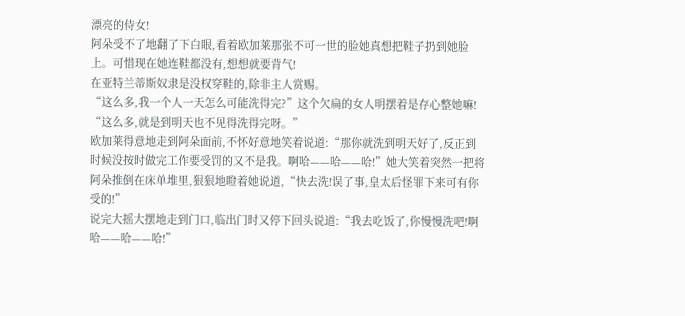漂亮的侍女!
阿朵受不了地翻了下白眼,看着欧加莱那张不可一世的脸她真想把鞋子扔到她脸上。可惜现在她连鞋都没有,想想就要背气!
在亚特兰蒂斯奴隶是没权穿鞋的,除非主人赏赐。
“这么多,我一个人一天怎么可能洗得完?”这个欠扁的女人明摆着是存心整她嘛!
“这么多,就是到明天也不见得洗得完呀。”
欧加莱得意地走到阿朵面前,不怀好意地笑着说道:“那你就洗到明天好了,反正到时候没按时做完工作要受罚的又不是我。啊哈——哈——哈!”她大笑着突然一把将阿朵推倒在床单堆里,狠狠地瞪着她说道,“快去洗!误了事,皇太后怪罪下来可有你受的!”
说完大摇大摆地走到门口,临出门时又停下回头说道:“我去吃饭了,你慢慢洗吧!啊哈——哈——哈!”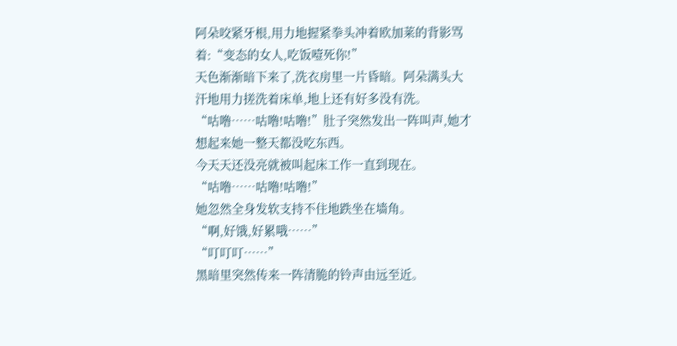阿朵咬紧牙根,用力地握紧拳头冲着欧加莱的背影骂着:“变态的女人,吃饭噎死你!”
天色渐渐暗下来了,洗衣房里一片昏暗。阿朵满头大汗地用力搓洗着床单,地上还有好多没有洗。
“咕噜……咕噜!咕噜!”肚子突然发出一阵叫声,她才想起来她一整天都没吃东西。
今天天还没亮就被叫起床工作一直到现在。
“咕噜……咕噜!咕噜!”
她忽然全身发软支持不住地跌坐在墙角。
“啊,好饿,好累哦……”
“叮叮叮……”
黑暗里突然传来一阵清脆的铃声由远至近。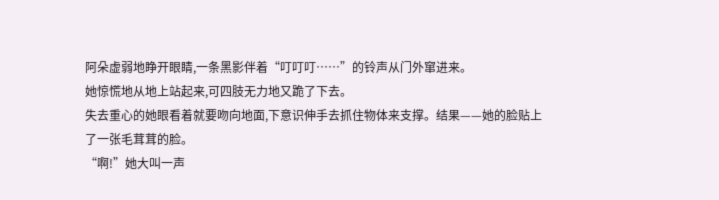阿朵虚弱地睁开眼睛,一条黑影伴着“叮叮叮……”的铃声从门外窜进来。
她惊慌地从地上站起来,可四肢无力地又跪了下去。
失去重心的她眼看着就要吻向地面,下意识伸手去抓住物体来支撑。结果——她的脸贴上了一张毛茸茸的脸。
“啊!”她大叫一声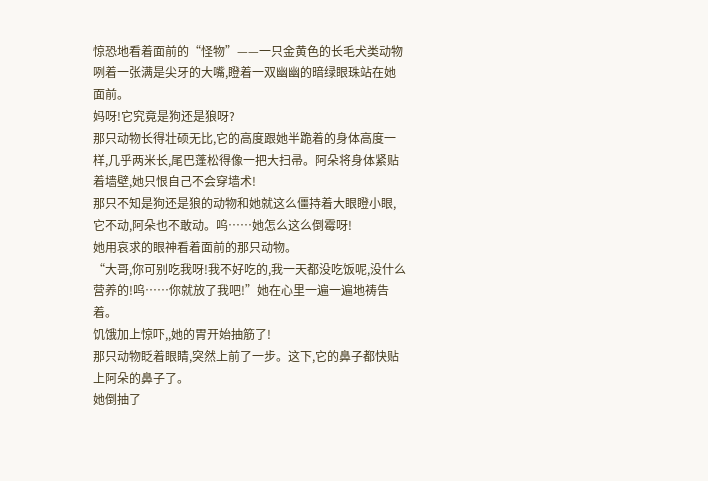惊恐地看着面前的“怪物”——一只金黄色的长毛犬类动物咧着一张满是尖牙的大嘴,瞪着一双幽幽的暗绿眼珠站在她面前。
妈呀!它究竟是狗还是狼呀?
那只动物长得壮硕无比,它的高度跟她半跪着的身体高度一样,几乎两米长,尾巴蓬松得像一把大扫帚。阿朵将身体紧贴着墙壁,她只恨自己不会穿墙术!
那只不知是狗还是狼的动物和她就这么僵持着大眼瞪小眼,它不动,阿朵也不敢动。呜……她怎么这么倒霉呀!
她用哀求的眼神看着面前的那只动物。
“大哥,你可别吃我呀!我不好吃的,我一天都没吃饭呢,没什么营养的!呜……你就放了我吧!”她在心里一遍一遍地祷告着。
饥饿加上惊吓,,她的胃开始抽筋了!
那只动物眨着眼睛,突然上前了一步。这下,它的鼻子都快贴上阿朵的鼻子了。
她倒抽了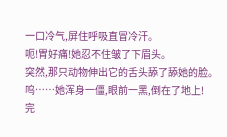一口冷气,屏住呼吸直冒冷汗。
呃!胃好痛!她忍不住皱了下眉头。
突然,那只动物伸出它的舌头舔了舔她的脸。
呜……她浑身一僵,眼前一黑,倒在了地上!
完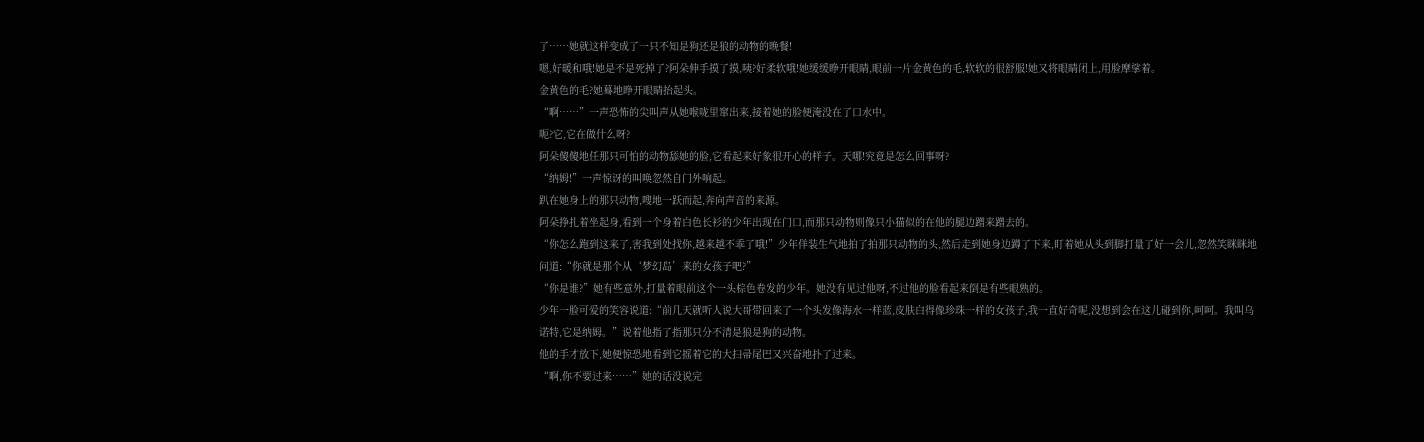了……她就这样变成了一只不知是狗还是狼的动物的晚餐!
嗯,好暖和哦!她是不是死掉了?阿朵伸手摸了摸,咦?好柔软哦!她缓缓睁开眼睛,眼前一片金黄色的毛,软软的很舒服!她又将眼睛闭上,用脸摩挲着。
金黄色的毛?她蓦地睁开眼睛抬起头。
“啊……”一声恐怖的尖叫声从她喉咙里窜出来,接着她的脸便淹没在了口水中。
呃?它,它在做什么呀?
阿朵傻傻地任那只可怕的动物舔她的脸,它看起来好象很开心的样子。天哪!究竟是怎么回事呀?
“纳姆!”一声惊讶的叫唤忽然自门外响起。
趴在她身上的那只动物,嗖地一跃而起,奔向声音的来源。
阿朵挣扎着坐起身,看到一个身着白色长衫的少年出现在门口,而那只动物则像只小猫似的在他的腿边蹭来蹭去的。
“你怎么跑到这来了,害我到处找你,越来越不乖了哦!”少年佯装生气地拍了拍那只动物的头,然后走到她身边蹲了下来,盯着她从头到脚打量了好一会儿,忽然笑眯眯地问道:“你就是那个从‘梦幻岛’来的女孩子吧?”
“你是谁?”她有些意外,打量着眼前这个一头棕色卷发的少年。她没有见过他呀,不过他的脸看起来倒是有些眼熟的。
少年一脸可爱的笑容说道:“前几天就听人说大哥带回来了一个头发像海水一样蓝,皮肤白得像珍珠一样的女孩子,我一直好奇呢,没想到会在这儿碰到你,呵呵。我叫乌诺特,它是纳姆。”说着他指了指那只分不清是狼是狗的动物。
他的手才放下,她便惊恐地看到它摇着它的大扫帚尾巴又兴奋地扑了过来。
“啊,你不要过来……”她的话没说完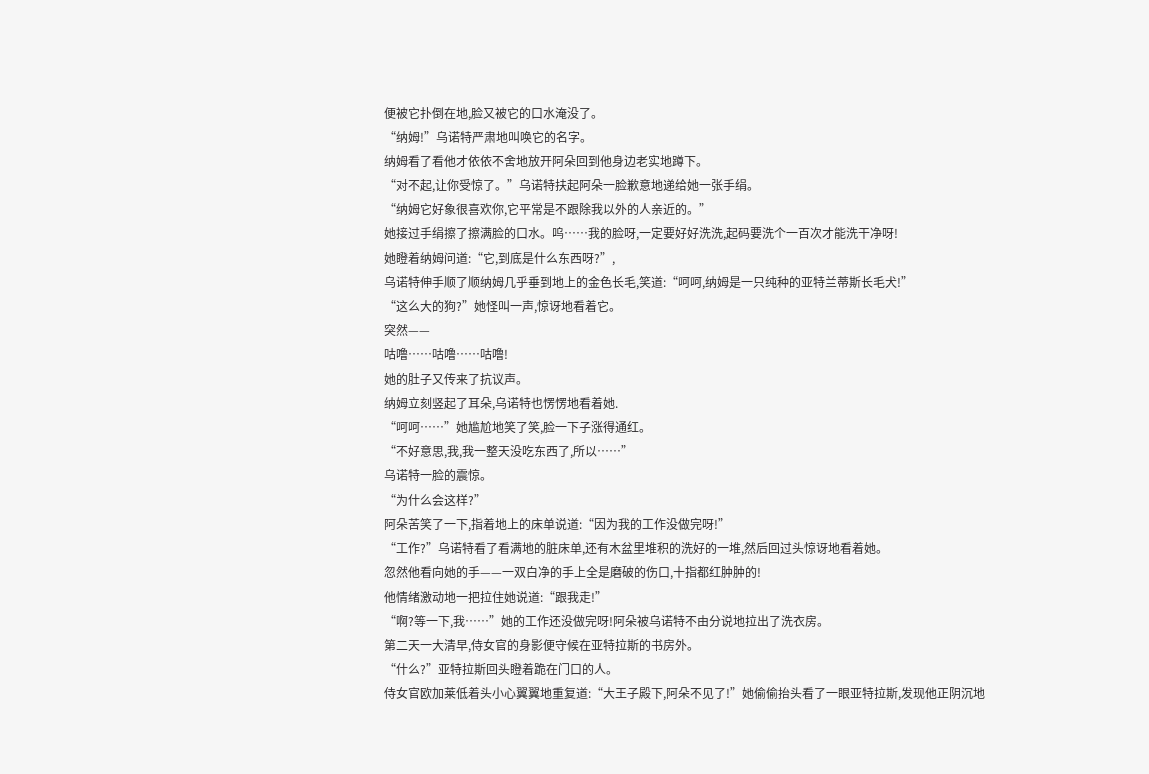便被它扑倒在地,脸又被它的口水淹没了。
“纳姆!”乌诺特严肃地叫唤它的名字。
纳姆看了看他才依依不舍地放开阿朵回到他身边老实地蹲下。
“对不起,让你受惊了。”乌诺特扶起阿朵一脸歉意地递给她一张手绢。
“纳姆它好象很喜欢你,它平常是不跟除我以外的人亲近的。”
她接过手绢擦了擦满脸的口水。呜……我的脸呀,一定要好好洗洗,起码要洗个一百次才能洗干净呀!
她瞪着纳姆问道:“它,到底是什么东西呀?”,
乌诺特伸手顺了顺纳姆几乎垂到地上的金色长毛,笑道:“呵呵,纳姆是一只纯种的亚特兰蒂斯长毛犬!”
“这么大的狗?”她怪叫一声,惊讶地看着它。
突然——
咕噜……咕噜……咕噜!
她的肚子又传来了抗议声。
纳姆立刻竖起了耳朵,乌诺特也愣愣地看着她.
“呵呵……”她尴尬地笑了笑,脸一下子涨得通红。
“不好意思,我,我一整天没吃东西了,所以……”
乌诺特一脸的震惊。
“为什么会这样?”
阿朵苦笑了一下,指着地上的床单说道:“因为我的工作没做完呀!”
“工作?”乌诺特看了看满地的脏床单,还有木盆里堆积的洗好的一堆,然后回过头惊讶地看着她。
忽然他看向她的手——一双白净的手上全是磨破的伤口,十指都红肿肿的!
他情绪激动地一把拉住她说道:“跟我走!”
“啊?等一下,我……”她的工作还没做完呀!阿朵被乌诺特不由分说地拉出了洗衣房。
第二天一大清早,侍女官的身影便守候在亚特拉斯的书房外。
“什么?”亚特拉斯回头瞪着跪在门口的人。
侍女官欧加莱低着头小心翼翼地重复道:“大王子殿下,阿朵不见了!”她偷偷抬头看了一眼亚特拉斯,发现他正阴沉地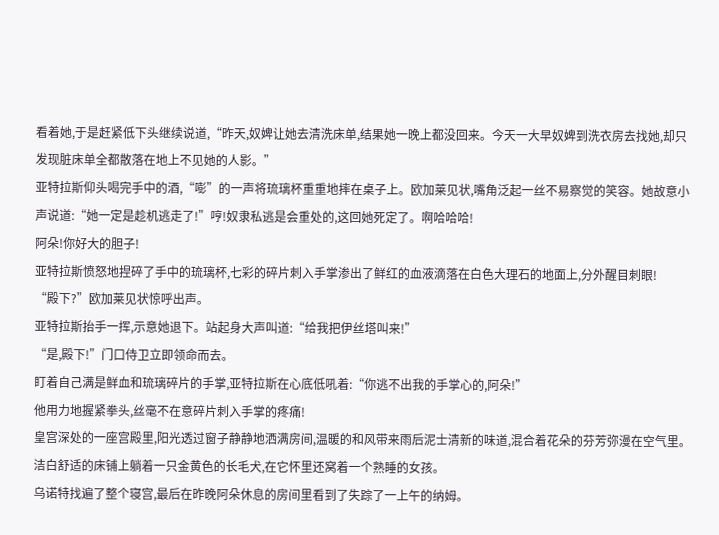看着她,于是赶紧低下头继续说道,“昨天,奴婢让她去清洗床单,结果她一晚上都没回来。今天一大早奴婢到洗衣房去找她,却只发现脏床单全都散落在地上不见她的人影。”
亚特拉斯仰头喝完手中的酒,“嘭”的一声将琉璃杯重重地摔在桌子上。欧加莱见状,嘴角泛起一丝不易察觉的笑容。她故意小声说道:“她一定是趁机逃走了!”哼!奴隶私逃是会重处的,这回她死定了。啊哈哈哈!
阿朵!你好大的胆子!
亚特拉斯愤怒地捏碎了手中的琉璃杯,七彩的碎片刺入手掌渗出了鲜红的血液滴落在白色大理石的地面上,分外醒目刺眼!
“殿下?”欧加莱见状惊呼出声。
亚特拉斯抬手一挥,示意她退下。站起身大声叫道:“给我把伊丝塔叫来!”
“是,殿下!”门口侍卫立即领命而去。
盯着自己满是鲜血和琉璃碎片的手掌,亚特拉斯在心底低吼着:“你逃不出我的手掌心的,阿朵!”
他用力地握紧拳头,丝毫不在意碎片刺入手掌的疼痛!
皇宫深处的一座宫殿里,阳光透过窗子静静地洒满房间,温暖的和风带来雨后泥士清新的味道,混合着花朵的芬芳弥漫在空气里。洁白舒适的床铺上躺着一只金黄色的长毛犬,在它怀里还窝着一个熟睡的女孩。
乌诺特找遍了整个寝宫,最后在昨晚阿朵休息的房间里看到了失踪了一上午的纳姆。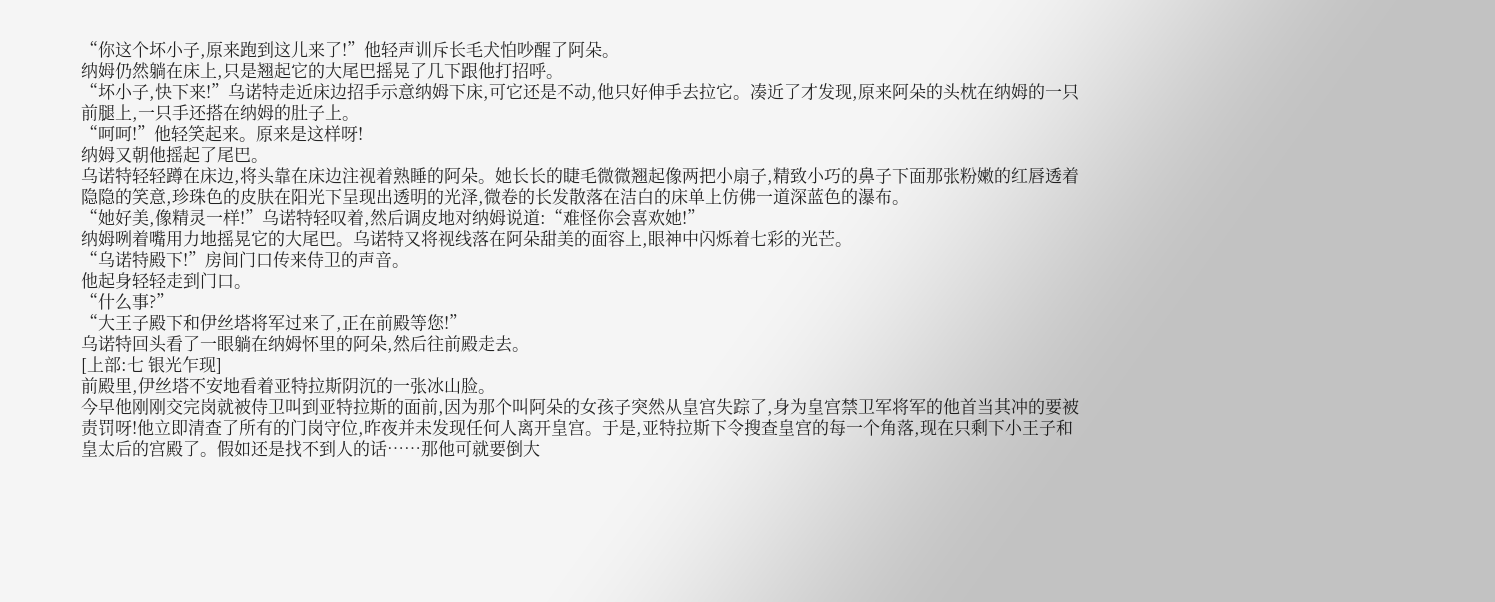“你这个坏小子,原来跑到这儿来了!”他轻声训斥长毛犬怕吵醒了阿朵。
纳姆仍然躺在床上,只是翘起它的大尾巴摇晃了几下跟他打招呼。
“坏小子,快下来!”乌诺特走近床边招手示意纳姆下床,可它还是不动,他只好伸手去拉它。凑近了才发现,原来阿朵的头枕在纳姆的一只前腿上,一只手还搭在纳姆的肚子上。
“呵呵!”他轻笑起来。原来是这样呀!
纳姆又朝他摇起了尾巴。
乌诺特轻轻蹲在床边,将头靠在床边注视着熟睡的阿朵。她长长的睫毛微微翘起像两把小扇子,精致小巧的鼻子下面那张粉嫩的红唇透着隐隐的笑意,珍珠色的皮肤在阳光下呈现出透明的光泽,微卷的长发散落在洁白的床单上仿佛一道深蓝色的瀑布。
“她好美,像精灵一样!”乌诺特轻叹着,然后调皮地对纳姆说道:“难怪你会喜欢她!”
纳姆咧着嘴用力地摇晃它的大尾巴。乌诺特又将视线落在阿朵甜美的面容上,眼神中闪烁着七彩的光芒。
“乌诺特殿下!”房间门口传来侍卫的声音。
他起身轻轻走到门口。
“什么事?”
“大王子殿下和伊丝塔将军过来了,正在前殿等您!”
乌诺特回头看了一眼躺在纳姆怀里的阿朵,然后往前殿走去。
[上部:七 银光乍现]
前殿里,伊丝塔不安地看着亚特拉斯阴沉的一张冰山脸。
今早他刚刚交完岗就被侍卫叫到亚特拉斯的面前,因为那个叫阿朵的女孩子突然从皇宫失踪了,身为皇宫禁卫军将军的他首当其冲的要被责罚呀!他立即清查了所有的门岗守位,昨夜并未发现任何人离开皇宫。于是,亚特拉斯下令搜查皇宫的每一个角落,现在只剩下小王子和皇太后的宫殿了。假如还是找不到人的话……那他可就要倒大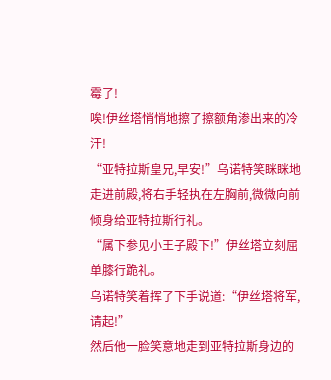霉了!
唉!伊丝塔悄悄地擦了擦额角渗出来的冷汗!
“亚特拉斯皇兄,早安!”乌诺特笑眯眯地走进前殿,将右手轻执在左胸前,微微向前倾身给亚特拉斯行礼。
“属下参见小王子殿下!”伊丝塔立刻屈单膝行跪礼。
乌诺特笑着挥了下手说道:“伊丝塔将军,请起!”
然后他一脸笑意地走到亚特拉斯身边的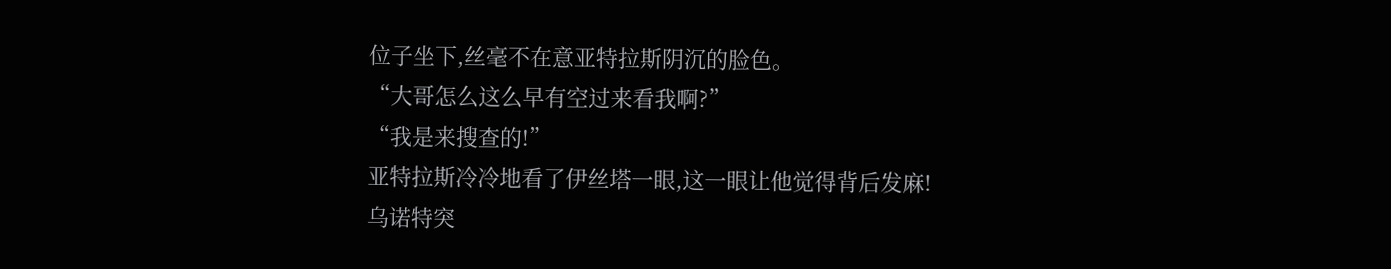位子坐下,丝毫不在意亚特拉斯阴沉的脸色。
“大哥怎么这么早有空过来看我啊?”
“我是来搜查的!”
亚特拉斯冷冷地看了伊丝塔一眼,这一眼让他觉得背后发麻!
乌诺特突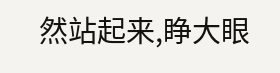然站起来,睁大眼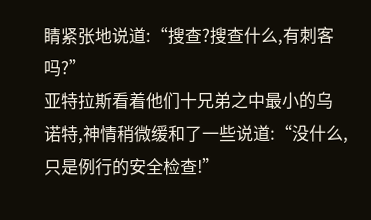睛紧张地说道:“搜查?搜查什么,有刺客吗?”
亚特拉斯看着他们十兄弟之中最小的乌诺特,神情稍微缓和了一些说道:“没什么,只是例行的安全检查!”